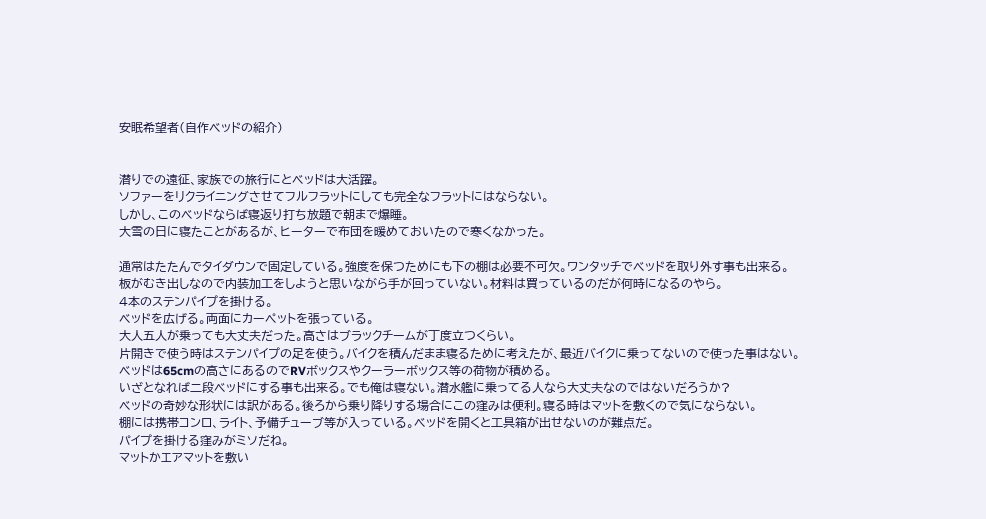安眠希望者(自作ベッドの紹介)


潜りでの遠征、家族での旅行にとベッドは大活躍。
ソファーをリクライニングさせてフルフラットにしても完全なフラットにはならない。
しかし、このベッドならば寝返り打ち放題で朝まで爆睡。
大雪の日に寝たことがあるが、ヒーターで布団を暖めておいたので寒くなかった。

通常はたたんでタイダウンで固定している。強度を保つためにも下の棚は必要不可欠。ワンタッチでベッドを取り外す事も出来る。
板がむき出しなので内装加工をしようと思いながら手が回っていない。材料は買っているのだが何時になるのやら。
4本のステンパイプを掛ける。
ベッドを広げる。両面にカーペットを張っている。
大人五人が乗っても大丈夫だった。高さはブラックチームが丁度立つくらい。
片開きで使う時はステンパイプの足を使う。バイクを積んだまま寝るために考えたが、最近バイクに乗ってないので使った事はない。
ベッドは65cmの高さにあるのでRVボックスやクーラーボックス等の荷物が積める。
いざとなれば二段ベッドにする事も出来る。でも俺は寝ない。潜水艦に乗ってる人なら大丈夫なのではないだろうか?
ベッドの奇妙な形状には訳がある。後ろから乗り降りする場合にこの窪みは便利。寝る時はマットを敷くので気にならない。
棚には携帯コンロ、ライト、予備チューブ等が入っている。ベッドを開くと工具箱が出せないのが難点だ。
パイプを掛ける窪みがミソだね。
マットかエアマットを敷い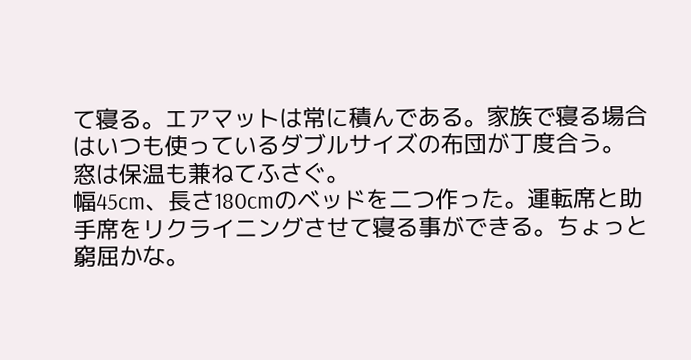て寝る。エアマットは常に積んである。家族で寝る場合はいつも使っているダブルサイズの布団が丁度合う。
窓は保温も兼ねてふさぐ。
幅45cm、長さ180cmのベッドを二つ作った。運転席と助手席をリクライニングさせて寝る事ができる。ちょっと窮屈かな。